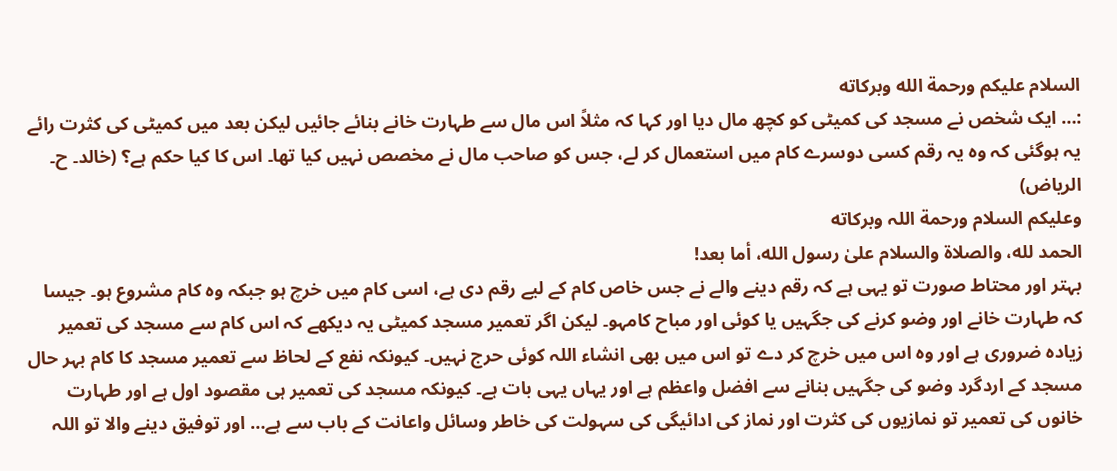السلام عليكم ورحمة الله وبركاته
:… ایک شخص نے مسجد کی کمیٹی کو کچھ مال دیا اور کہا کہ مثلاً اس مال سے طہارت خانے بنائے جائیں لیکن بعد میں کمیٹی کی کثرت رائے یہ ہوگئی کہ وہ یہ رقم کسی دوسرے کام میں استعمال کر لے، جس کو صاحب مال نے مخصص نہیں کیا تھا۔ اس کا کیا حکم ہے؟ (خالد۔ ح۔ الریاض)
وعلیکم السلام ورحمة اللہ وبرکاته
الحمد لله، والصلاة والسلام علىٰ رسول الله، أما بعد!
بہتر اور محتاط صورت تو یہی ہے کہ رقم دینے والے نے جس خاص کام کے لیے رقم دی ہے، اسی کام میں خرچ ہو جبکہ وہ کام مشروع ہو۔ جیسا کہ طہارت خانے اور وضو کرنے کی جگہیں یا کوئی اور مباح کامہو۔ لیکن اگر تعمیر مسجد کمیٹی یہ دیکھے کہ اس کام سے مسجد کی تعمیر زیادہ ضروری ہے اور وہ اس میں خرچ کر دے تو اس میں بھی انشاء اللہ کوئی حرج نہیں۔ کیونکہ نفع کے لحاظ سے تعمیر مسجد کا کام بہر حال مسجد کے اردگرد وضو کی جگہیں بنانے سے افضل واعظم ہے اور یہاں یہی بات ہے۔ کیونکہ مسجد کی تعمیر ہی مقصود اول ہے اور طہارت خانوں کی تعمیر تو نمازیوں کی کثرت اور نماز کی ادائیگی کی سہولت کی خاطر وسائل واعانت کے باب سے ہے… اور توفیق دینے والا تو اللہ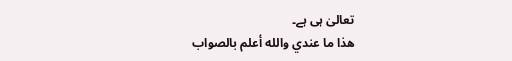تعالیٰ ہی ہے۔
ھذا ما عندي والله أعلم بالصواب